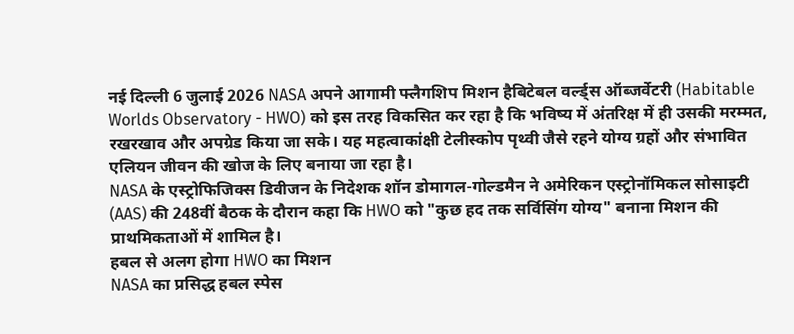नई दिल्ली 6 जुलाई 2026 NASA अपने आगामी फ्लैगशिप मिशन हैबिटेबल वर्ल्ड्स ऑब्जर्वेटरी (Habitable Worlds Observatory - HWO) को इस तरह विकसित कर रहा है कि भविष्य में अंतरिक्ष में ही उसकी मरम्मत, रखरखाव और अपग्रेड किया जा सके। यह महत्वाकांक्षी टेलीस्कोप पृथ्वी जैसे रहने योग्य ग्रहों और संभावित एलियन जीवन की खोज के लिए बनाया जा रहा है।
NASA के एस्ट्रोफिजिक्स डिवीजन के निदेशक शॉन डोमागल-गोल्डमैन ने अमेरिकन एस्ट्रोनॉमिकल सोसाइटी (AAS) की 248वीं बैठक के दौरान कहा कि HWO को "कुछ हद तक सर्विसिंग योग्य" बनाना मिशन की प्राथमिकताओं में शामिल है।
हबल से अलग होगा HWO का मिशन
NASA का प्रसिद्ध हबल स्पेस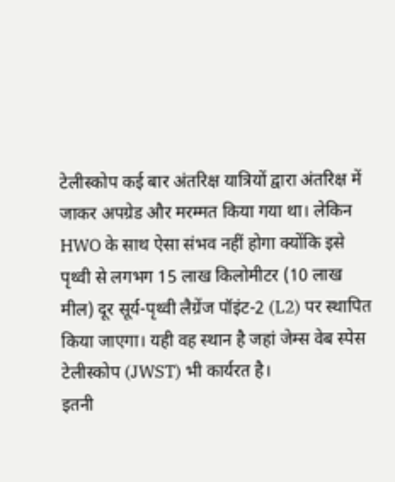टेलीस्कोप कई बार अंतरिक्ष यात्रियों द्वारा अंतरिक्ष में जाकर अपग्रेड और मरम्मत किया गया था। लेकिन HWO के साथ ऐसा संभव नहीं होगा क्योंकि इसे पृथ्वी से लगभग 15 लाख किलोमीटर (10 लाख मील) दूर सूर्य-पृथ्वी लैग्रेंज पॉइंट-2 (L2) पर स्थापित किया जाएगा। यही वह स्थान है जहां जेम्स वेब स्पेस टेलीस्कोप (JWST) भी कार्यरत है।
इतनी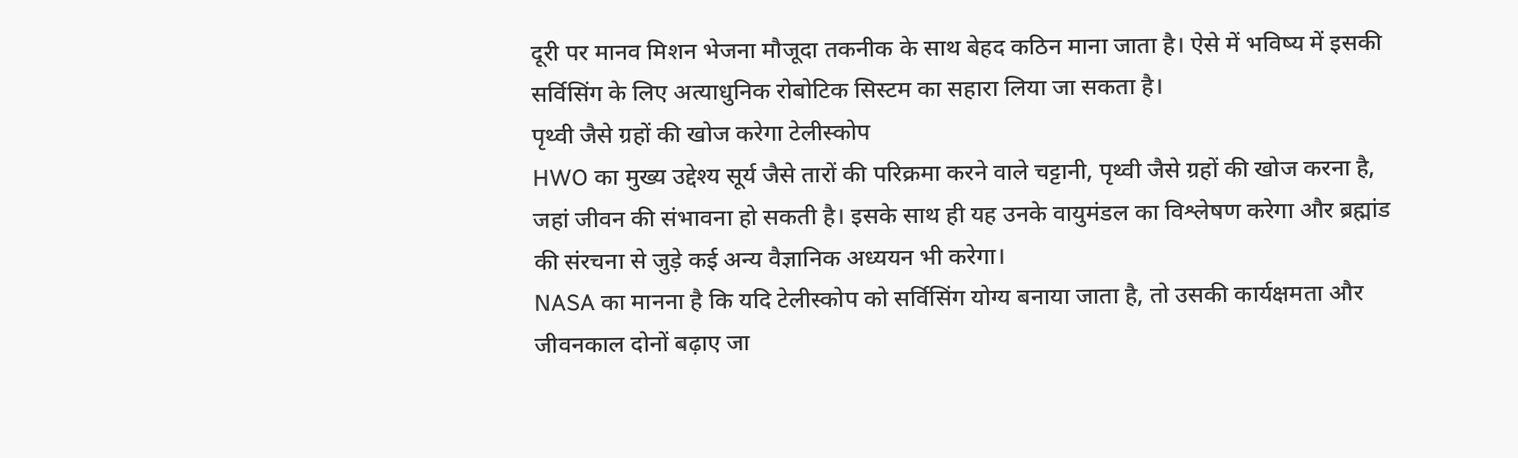दूरी पर मानव मिशन भेजना मौजूदा तकनीक के साथ बेहद कठिन माना जाता है। ऐसे में भविष्य में इसकी सर्विसिंग के लिए अत्याधुनिक रोबोटिक सिस्टम का सहारा लिया जा सकता है।
पृथ्वी जैसे ग्रहों की खोज करेगा टेलीस्कोप
HWO का मुख्य उद्देश्य सूर्य जैसे तारों की परिक्रमा करने वाले चट्टानी, पृथ्वी जैसे ग्रहों की खोज करना है, जहां जीवन की संभावना हो सकती है। इसके साथ ही यह उनके वायुमंडल का विश्लेषण करेगा और ब्रह्मांड की संरचना से जुड़े कई अन्य वैज्ञानिक अध्ययन भी करेगा।
NASA का मानना है कि यदि टेलीस्कोप को सर्विसिंग योग्य बनाया जाता है, तो उसकी कार्यक्षमता और जीवनकाल दोनों बढ़ाए जा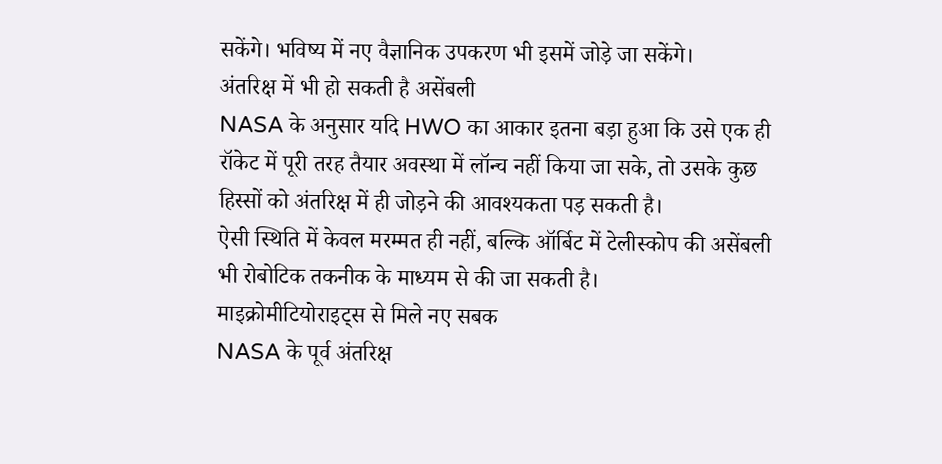सकेंगे। भविष्य में नए वैज्ञानिक उपकरण भी इसमें जोड़े जा सकेंगे।
अंतरिक्ष में भी हो सकती है असेंबली
NASA के अनुसार यदि HWO का आकार इतना बड़ा हुआ कि उसे एक ही रॉकेट में पूरी तरह तैयार अवस्था में लॉन्च नहीं किया जा सके, तो उसके कुछ हिस्सों को अंतरिक्ष में ही जोड़ने की आवश्यकता पड़ सकती है।
ऐसी स्थिति में केवल मरम्मत ही नहीं, बल्कि ऑर्बिट में टेलीस्कोप की असेंबली भी रोबोटिक तकनीक के माध्यम से की जा सकती है।
माइक्रोमीटियोराइट्स से मिले नए सबक
NASA के पूर्व अंतरिक्ष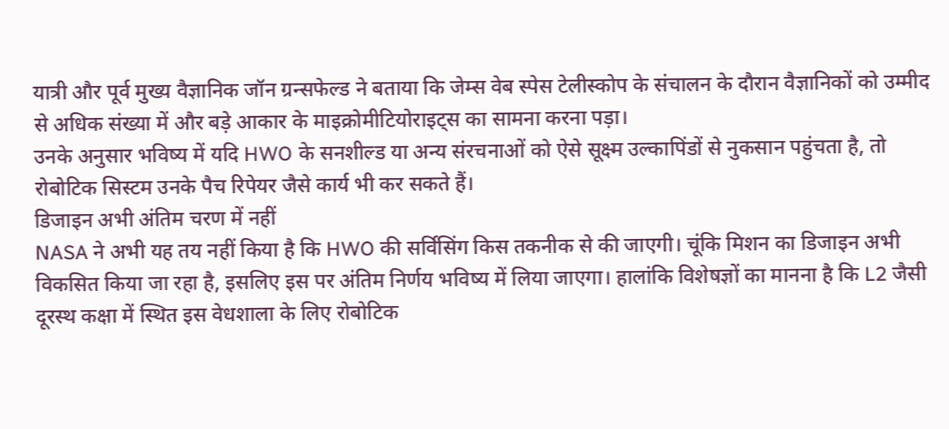यात्री और पूर्व मुख्य वैज्ञानिक जॉन ग्रन्सफेल्ड ने बताया कि जेम्स वेब स्पेस टेलीस्कोप के संचालन के दौरान वैज्ञानिकों को उम्मीद से अधिक संख्या में और बड़े आकार के माइक्रोमीटियोराइट्स का सामना करना पड़ा।
उनके अनुसार भविष्य में यदि HWO के सनशील्ड या अन्य संरचनाओं को ऐसे सूक्ष्म उल्कापिंडों से नुकसान पहुंचता है, तो रोबोटिक सिस्टम उनके पैच रिपेयर जैसे कार्य भी कर सकते हैं।
डिजाइन अभी अंतिम चरण में नहीं
NASA ने अभी यह तय नहीं किया है कि HWO की सर्विसिंग किस तकनीक से की जाएगी। चूंकि मिशन का डिजाइन अभी विकसित किया जा रहा है, इसलिए इस पर अंतिम निर्णय भविष्य में लिया जाएगा। हालांकि विशेषज्ञों का मानना है कि L2 जैसी दूरस्थ कक्षा में स्थित इस वेधशाला के लिए रोबोटिक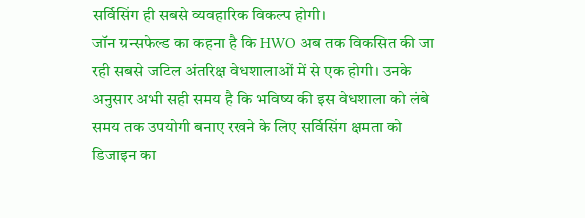सर्विसिंग ही सबसे व्यवहारिक विकल्प होगी।
जॉन ग्रन्सफेल्ड का कहना है कि HWO अब तक विकसित की जा रही सबसे जटिल अंतरिक्ष वेधशालाओं में से एक होगी। उनके अनुसार अभी सही समय है कि भविष्य की इस वेधशाला को लंबे समय तक उपयोगी बनाए रखने के लिए सर्विसिंग क्षमता को डिजाइन का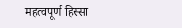महत्वपूर्ण हिस्सा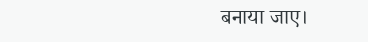बनाया जाए।